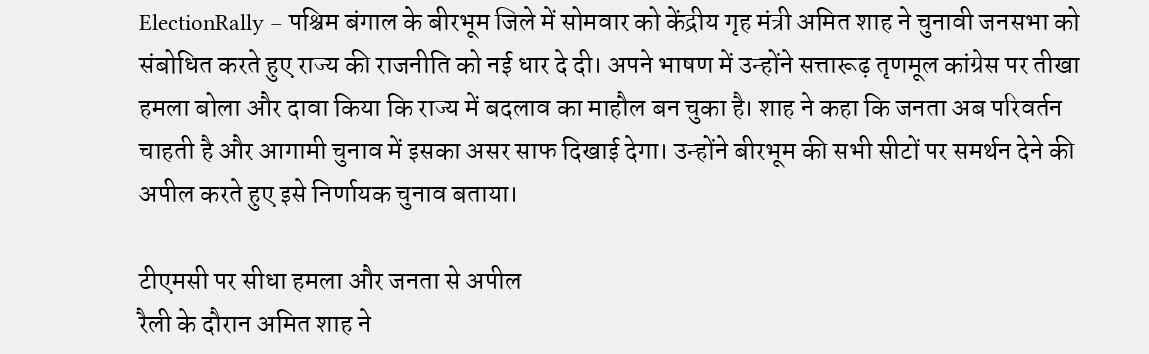ElectionRally – पश्चिम बंगाल के बीरभूम जिले में सोमवार को केंद्रीय गृह मंत्री अमित शाह ने चुनावी जनसभा को संबोधित करते हुए राज्य की राजनीति को नई धार दे दी। अपने भाषण में उन्होंने सत्तारूढ़ तृणमूल कांग्रेस पर तीखा हमला बोला और दावा किया कि राज्य में बदलाव का माहौल बन चुका है। शाह ने कहा कि जनता अब परिवर्तन चाहती है और आगामी चुनाव में इसका असर साफ दिखाई देगा। उन्होंने बीरभूम की सभी सीटों पर समर्थन देने की अपील करते हुए इसे निर्णायक चुनाव बताया।

टीएमसी पर सीधा हमला और जनता से अपील
रैली के दौरान अमित शाह ने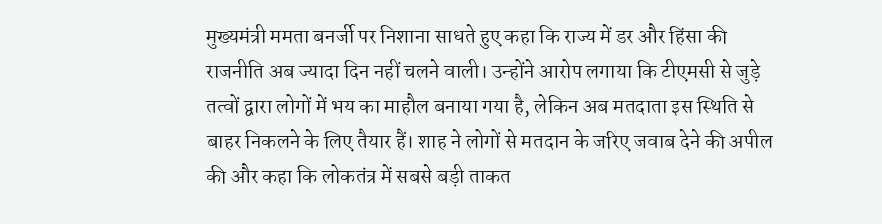मुख्यमंत्री ममता बनर्जी पर निशाना साधते हुए कहा कि राज्य में डर और हिंसा की राजनीति अब ज्यादा दिन नहीं चलने वाली। उन्होंने आरोप लगाया कि टीएमसी से जुड़े तत्वों द्वारा लोगों में भय का माहौल बनाया गया है, लेकिन अब मतदाता इस स्थिति से बाहर निकलने के लिए तैयार हैं। शाह ने लोगों से मतदान के जरिए जवाब देने की अपील की और कहा कि लोकतंत्र में सबसे बड़ी ताकत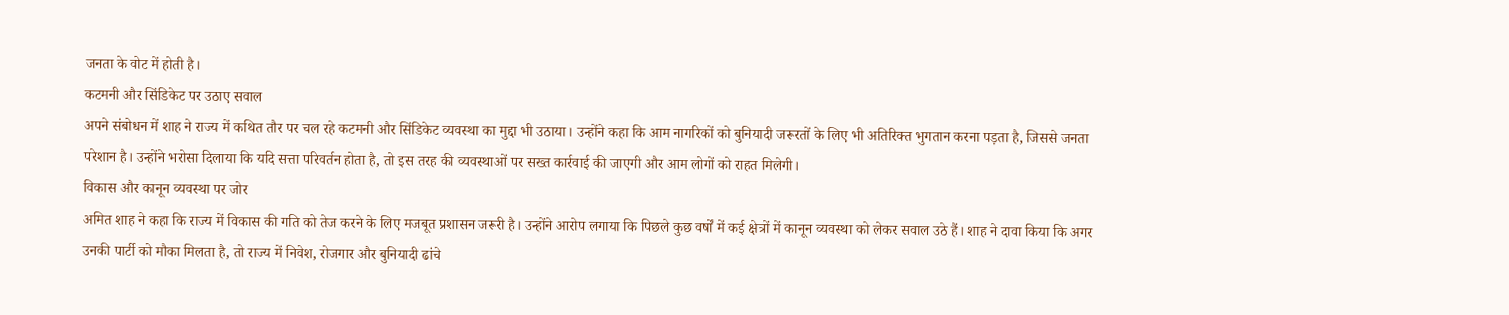जनता के वोट में होती है।
कटमनी और सिंडिकेट पर उठाए सवाल
अपने संबोधन में शाह ने राज्य में कथित तौर पर चल रहे कटमनी और सिंडिकेट व्यवस्था का मुद्दा भी उठाया। उन्होंने कहा कि आम नागरिकों को बुनियादी जरूरतों के लिए भी अतिरिक्त भुगतान करना पड़ता है, जिससे जनता परेशान है। उन्होंने भरोसा दिलाया कि यदि सत्ता परिवर्तन होता है, तो इस तरह की व्यवस्थाओं पर सख्त कार्रवाई की जाएगी और आम लोगों को राहत मिलेगी।
विकास और कानून व्यवस्था पर जोर
अमित शाह ने कहा कि राज्य में विकास की गति को तेज करने के लिए मजबूत प्रशासन जरूरी है। उन्होंने आरोप लगाया कि पिछले कुछ वर्षों में कई क्षेत्रों में कानून व्यवस्था को लेकर सवाल उठे हैं। शाह ने दावा किया कि अगर उनकी पार्टी को मौका मिलता है, तो राज्य में निवेश, रोजगार और बुनियादी ढांचे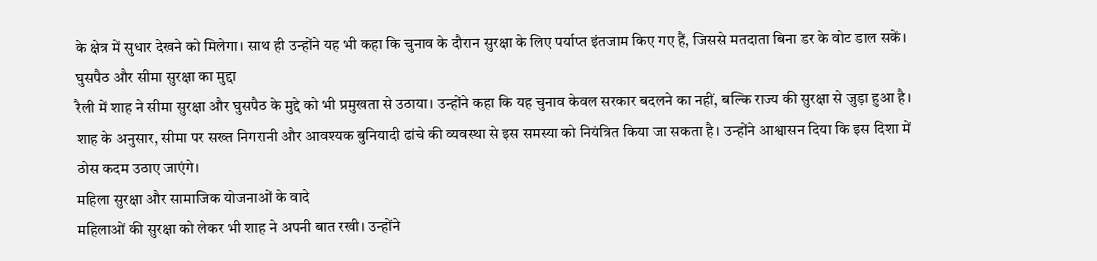के क्षेत्र में सुधार देखने को मिलेगा। साथ ही उन्होंने यह भी कहा कि चुनाव के दौरान सुरक्षा के लिए पर्याप्त इंतजाम किए गए हैं, जिससे मतदाता बिना डर के वोट डाल सकें।
घुसपैठ और सीमा सुरक्षा का मुद्दा
रैली में शाह ने सीमा सुरक्षा और घुसपैठ के मुद्दे को भी प्रमुखता से उठाया। उन्होंने कहा कि यह चुनाव केवल सरकार बदलने का नहीं, बल्कि राज्य की सुरक्षा से जुड़ा हुआ है। शाह के अनुसार, सीमा पर सख्त निगरानी और आवश्यक बुनियादी ढांचे की व्यवस्था से इस समस्या को नियंत्रित किया जा सकता है। उन्होंने आश्वासन दिया कि इस दिशा में ठोस कदम उठाए जाएंगे।
महिला सुरक्षा और सामाजिक योजनाओं के वादे
महिलाओं की सुरक्षा को लेकर भी शाह ने अपनी बात रखी। उन्होंने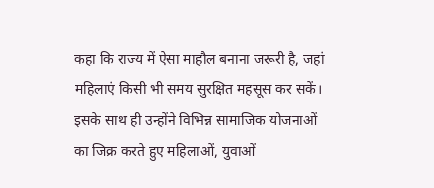कहा कि राज्य में ऐसा माहौल बनाना जरूरी है, जहां महिलाएं किसी भी समय सुरक्षित महसूस कर सकें। इसके साथ ही उन्होंने विभिन्न सामाजिक योजनाओं का जिक्र करते हुए महिलाओं, युवाओं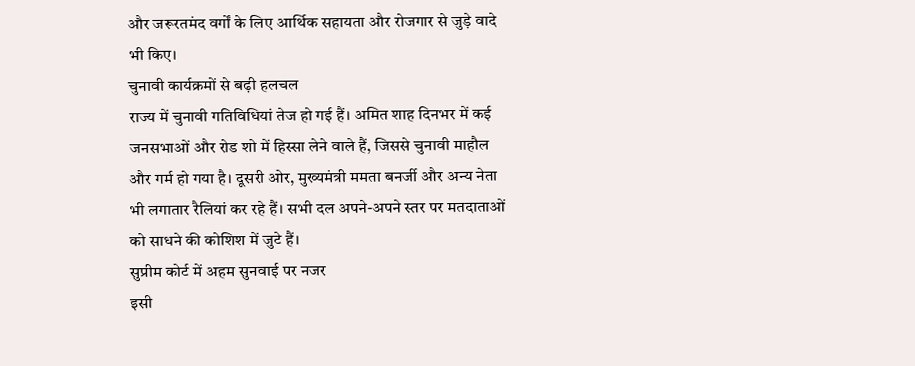और जरूरतमंद वर्गों के लिए आर्थिक सहायता और रोजगार से जुड़े वादे भी किए।
चुनावी कार्यक्रमों से बढ़ी हलचल
राज्य में चुनावी गतिविधियां तेज हो गई हैं। अमित शाह दिनभर में कई जनसभाओं और रोड शो में हिस्सा लेने वाले हैं, जिससे चुनावी माहौल और गर्म हो गया है। दूसरी ओर, मुख्यमंत्री ममता बनर्जी और अन्य नेता भी लगातार रैलियां कर रहे हैं। सभी दल अपने-अपने स्तर पर मतदाताओं को साधने की कोशिश में जुटे हैं।
सुप्रीम कोर्ट में अहम सुनवाई पर नजर
इसी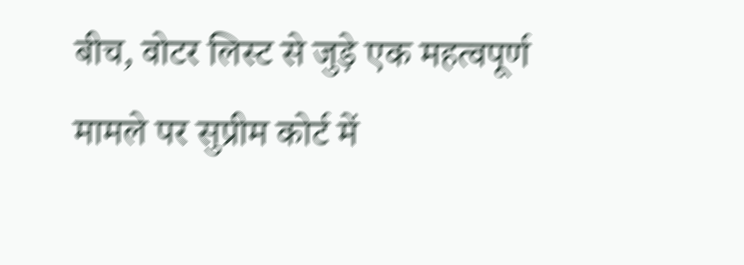बीच, वोटर लिस्ट से जुड़े एक महत्वपूर्ण मामले पर सुप्रीम कोर्ट में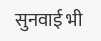सुनवाई भी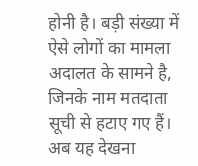होनी है। बड़ी संख्या में ऐसे लोगों का मामला अदालत के सामने है, जिनके नाम मतदाता सूची से हटाए गए हैं। अब यह देखना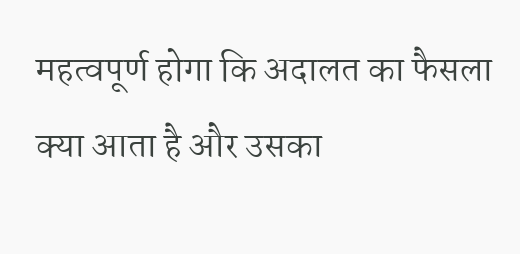महत्वपूर्ण होगा कि अदालत का फैसला क्या आता है और उसका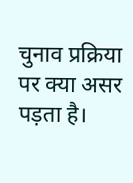चुनाव प्रक्रिया पर क्या असर पड़ता है।